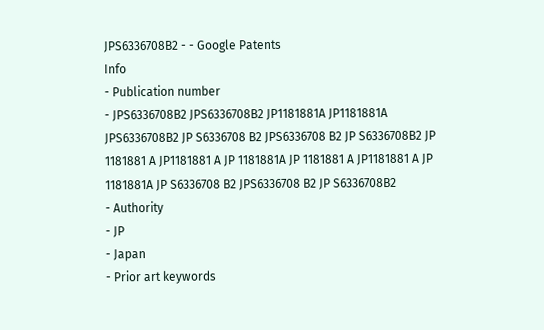JPS6336708B2 - - Google Patents
Info
- Publication number
- JPS6336708B2 JPS6336708B2 JP1181881A JP1181881A JPS6336708B2 JP S6336708 B2 JPS6336708 B2 JP S6336708B2 JP 1181881 A JP1181881 A JP 1181881A JP 1181881 A JP1181881 A JP 1181881A JP S6336708 B2 JPS6336708 B2 JP S6336708B2
- Authority
- JP
- Japan
- Prior art keywords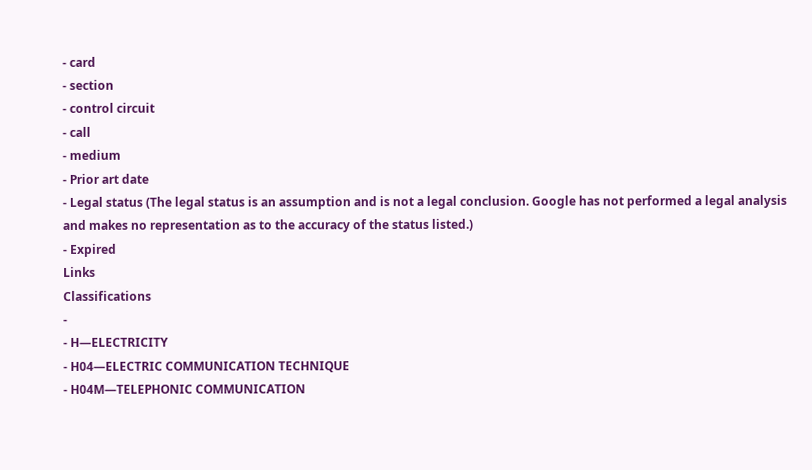- card
- section
- control circuit
- call
- medium
- Prior art date
- Legal status (The legal status is an assumption and is not a legal conclusion. Google has not performed a legal analysis and makes no representation as to the accuracy of the status listed.)
- Expired
Links
Classifications
-
- H—ELECTRICITY
- H04—ELECTRIC COMMUNICATION TECHNIQUE
- H04M—TELEPHONIC COMMUNICATION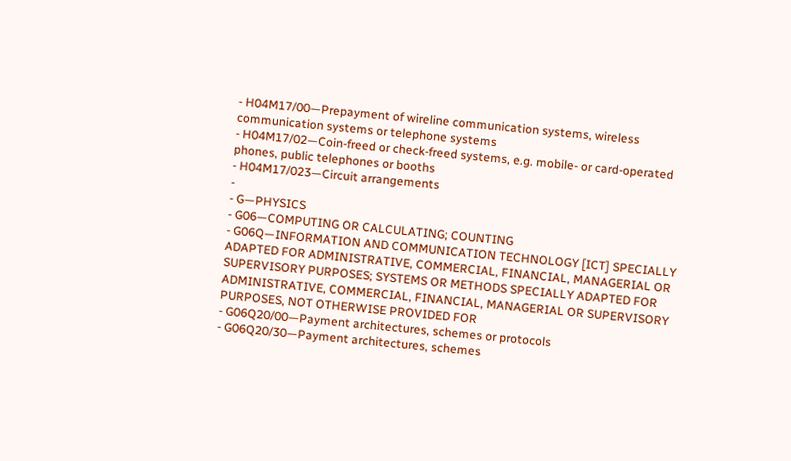- H04M17/00—Prepayment of wireline communication systems, wireless communication systems or telephone systems
- H04M17/02—Coin-freed or check-freed systems, e.g. mobile- or card-operated phones, public telephones or booths
- H04M17/023—Circuit arrangements
-
- G—PHYSICS
- G06—COMPUTING OR CALCULATING; COUNTING
- G06Q—INFORMATION AND COMMUNICATION TECHNOLOGY [ICT] SPECIALLY ADAPTED FOR ADMINISTRATIVE, COMMERCIAL, FINANCIAL, MANAGERIAL OR SUPERVISORY PURPOSES; SYSTEMS OR METHODS SPECIALLY ADAPTED FOR ADMINISTRATIVE, COMMERCIAL, FINANCIAL, MANAGERIAL OR SUPERVISORY PURPOSES, NOT OTHERWISE PROVIDED FOR
- G06Q20/00—Payment architectures, schemes or protocols
- G06Q20/30—Payment architectures, schemes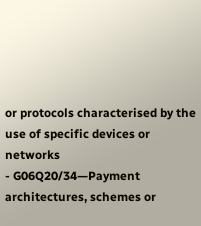or protocols characterised by the use of specific devices or networks
- G06Q20/34—Payment architectures, schemes or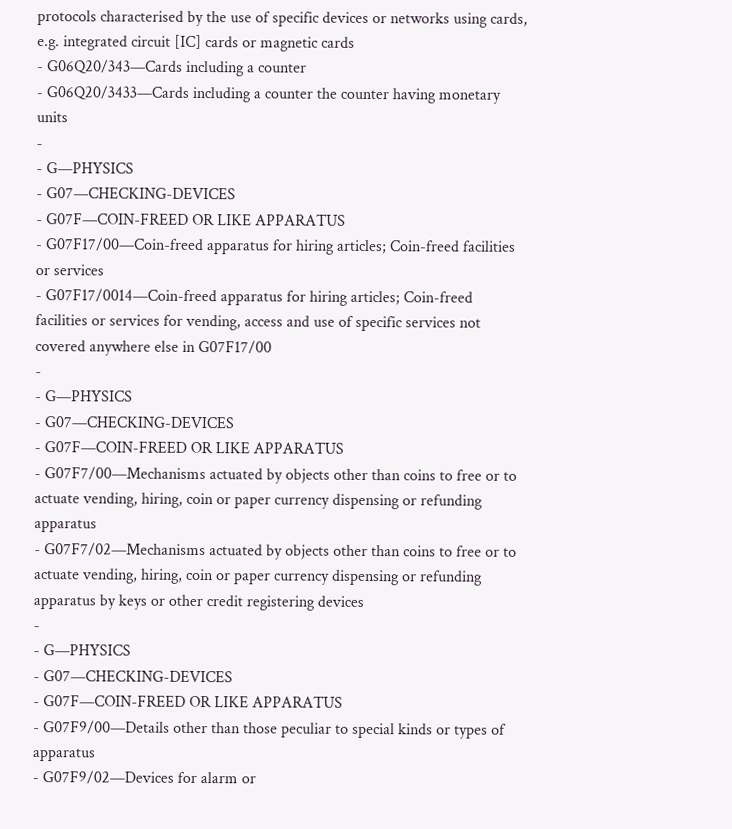protocols characterised by the use of specific devices or networks using cards, e.g. integrated circuit [IC] cards or magnetic cards
- G06Q20/343—Cards including a counter
- G06Q20/3433—Cards including a counter the counter having monetary units
-
- G—PHYSICS
- G07—CHECKING-DEVICES
- G07F—COIN-FREED OR LIKE APPARATUS
- G07F17/00—Coin-freed apparatus for hiring articles; Coin-freed facilities or services
- G07F17/0014—Coin-freed apparatus for hiring articles; Coin-freed facilities or services for vending, access and use of specific services not covered anywhere else in G07F17/00
-
- G—PHYSICS
- G07—CHECKING-DEVICES
- G07F—COIN-FREED OR LIKE APPARATUS
- G07F7/00—Mechanisms actuated by objects other than coins to free or to actuate vending, hiring, coin or paper currency dispensing or refunding apparatus
- G07F7/02—Mechanisms actuated by objects other than coins to free or to actuate vending, hiring, coin or paper currency dispensing or refunding apparatus by keys or other credit registering devices
-
- G—PHYSICS
- G07—CHECKING-DEVICES
- G07F—COIN-FREED OR LIKE APPARATUS
- G07F9/00—Details other than those peculiar to special kinds or types of apparatus
- G07F9/02—Devices for alarm or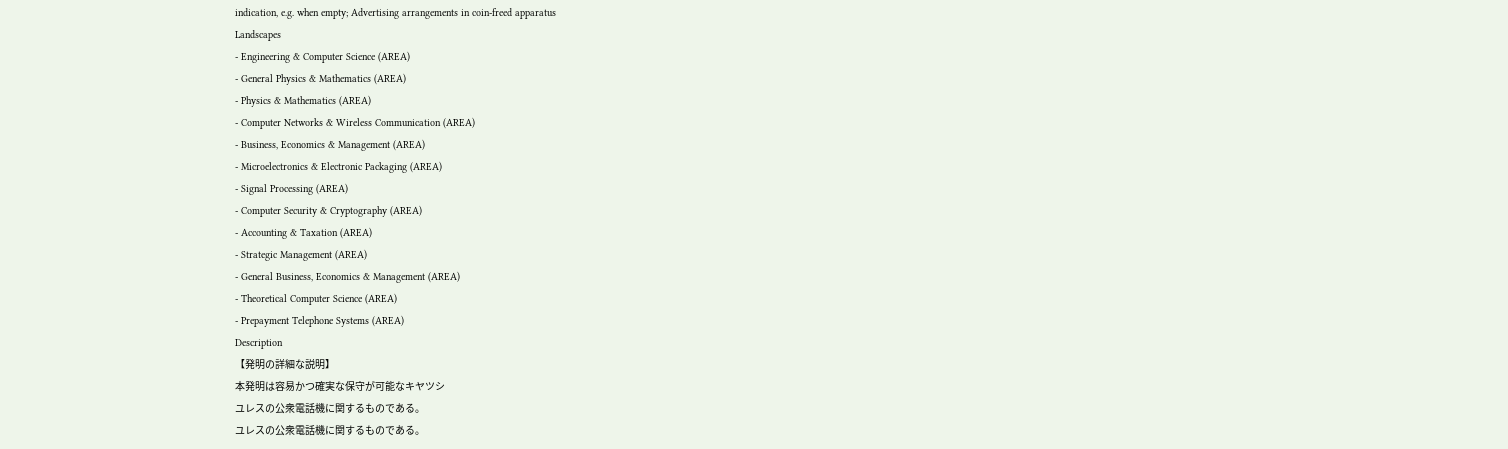indication, e.g. when empty; Advertising arrangements in coin-freed apparatus
Landscapes
- Engineering & Computer Science (AREA)
- General Physics & Mathematics (AREA)
- Physics & Mathematics (AREA)
- Computer Networks & Wireless Communication (AREA)
- Business, Economics & Management (AREA)
- Microelectronics & Electronic Packaging (AREA)
- Signal Processing (AREA)
- Computer Security & Cryptography (AREA)
- Accounting & Taxation (AREA)
- Strategic Management (AREA)
- General Business, Economics & Management (AREA)
- Theoretical Computer Science (AREA)
- Prepayment Telephone Systems (AREA)
Description
【発明の詳細な説明】
本発明は容易かつ確実な保守が可能なキヤツシ
ユレスの公衆電話機に関するものである。
ユレスの公衆電話機に関するものである。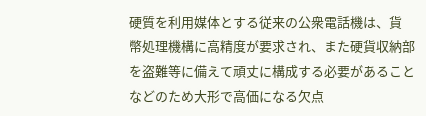硬質を利用媒体とする従来の公衆電話機は、貨
幣処理機構に高精度が要求され、また硬貨収納部
を盗難等に備えて頑丈に構成する必要があること
などのため大形で高価になる欠点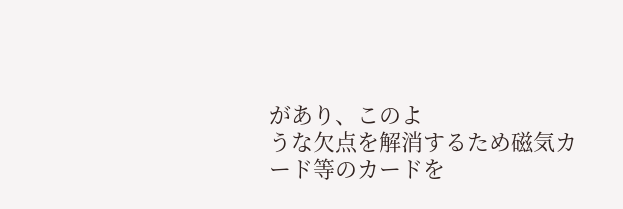があり、このよ
うな欠点を解消するため磁気カード等のカードを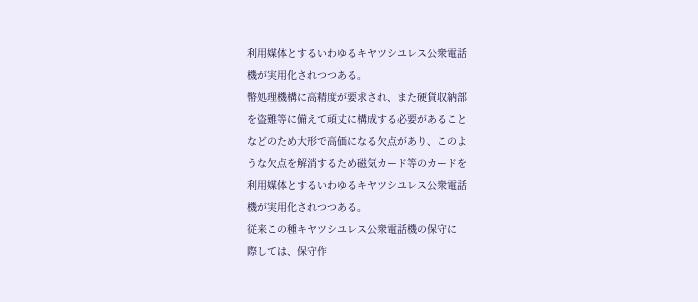利用媒体とするいわゆるキヤツシユレス公衆電話
機が実用化されつつある。
幣処理機構に高精度が要求され、また硬貨収納部
を盗難等に備えて頑丈に構成する必要があること
などのため大形で高価になる欠点があり、このよ
うな欠点を解消するため磁気カード等のカードを
利用媒体とするいわゆるキヤツシユレス公衆電話
機が実用化されつつある。
従来この種キヤツシユレス公衆電話機の保守に
際しては、保守作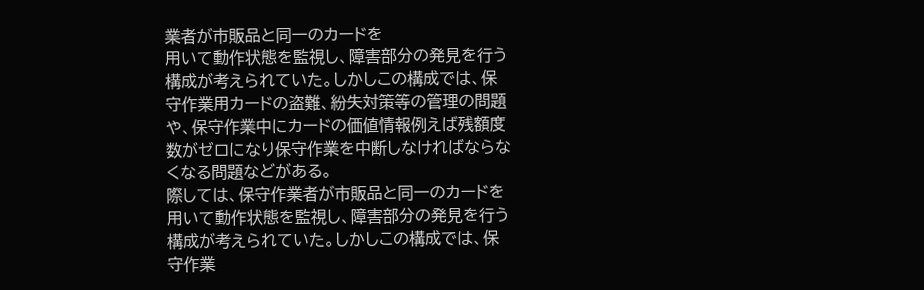業者が市販品と同一のカードを
用いて動作状態を監視し、障害部分の発見を行う
構成が考えられていた。しかしこの構成では、保
守作業用カードの盗難、紛失対策等の管理の問題
や、保守作業中にカードの価値情報例えば残額度
数がゼロになり保守作業を中断しなければならな
くなる問題などがある。
際しては、保守作業者が市販品と同一のカードを
用いて動作状態を監視し、障害部分の発見を行う
構成が考えられていた。しかしこの構成では、保
守作業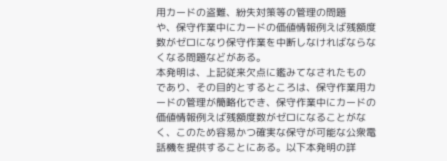用カードの盗難、紛失対策等の管理の問題
や、保守作業中にカードの価値情報例えば残額度
数がゼロになり保守作業を中断しなければならな
くなる問題などがある。
本発明は、上記従来欠点に鑑みてなされたもの
であり、その目的とするところは、保守作業用カ
ードの管理が簡略化でき、保守作業中にカードの
価値情報例えば残額度数がゼロになることがな
く、このため容易かつ確実な保守が可能な公衆電
話機を提供することにある。以下本発明の詳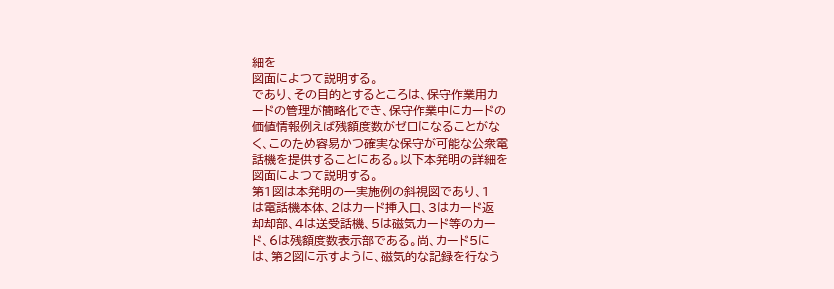細を
図面によつて説明する。
であり、その目的とするところは、保守作業用カ
ードの管理が簡略化でき、保守作業中にカードの
価値情報例えば残額度数がゼロになることがな
く、このため容易かつ確実な保守が可能な公衆電
話機を提供することにある。以下本発明の詳細を
図面によつて説明する。
第1図は本発明の一実施例の斜視図であり、1
は電話機本体、2はカード挿入口、3はカード返
却却部、4は送受話機、5は磁気カード等のカー
ド、6は残額度数表示部である。尚、カード5に
は、第2図に示すように、磁気的な記録を行なう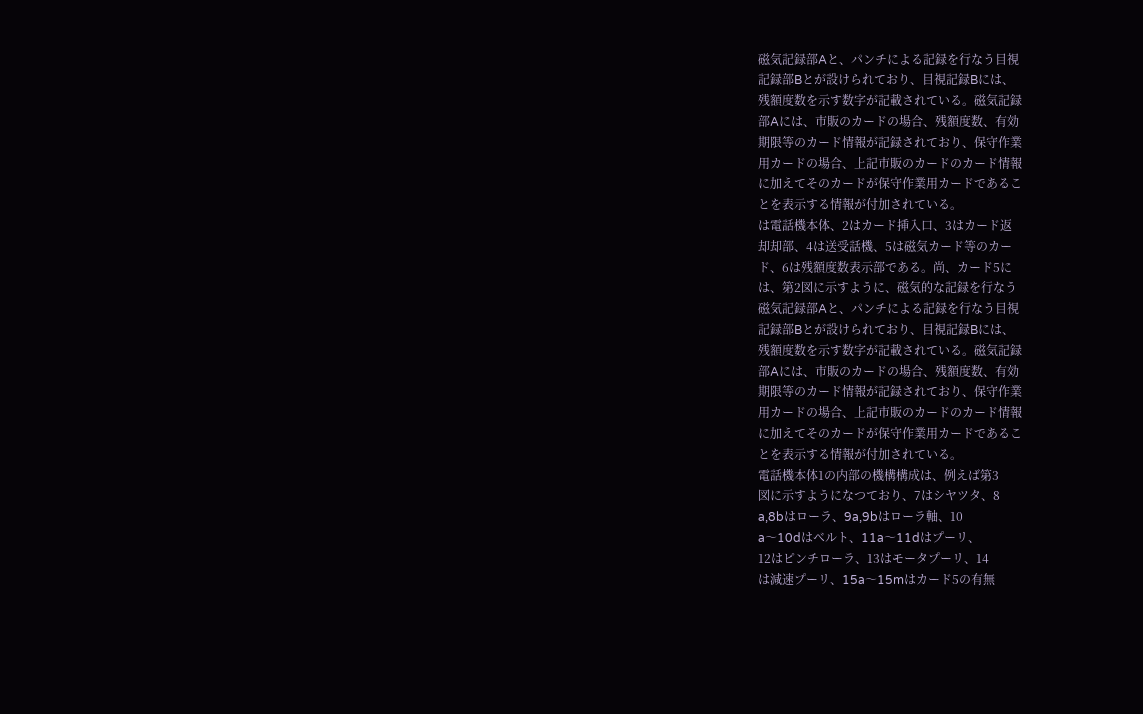磁気記録部Aと、パンチによる記録を行なう目視
記録部Bとが設けられており、目視記録Bには、
残額度数を示す数字が記載されている。磁気記録
部Aには、市販のカードの場合、残額度数、有効
期限等のカード情報が記録されており、保守作業
用カードの場合、上記市販のカードのカード情報
に加えてそのカードが保守作業用カードであるこ
とを表示する情報が付加されている。
は電話機本体、2はカード挿入口、3はカード返
却却部、4は送受話機、5は磁気カード等のカー
ド、6は残額度数表示部である。尚、カード5に
は、第2図に示すように、磁気的な記録を行なう
磁気記録部Aと、パンチによる記録を行なう目視
記録部Bとが設けられており、目視記録Bには、
残額度数を示す数字が記載されている。磁気記録
部Aには、市販のカードの場合、残額度数、有効
期限等のカード情報が記録されており、保守作業
用カードの場合、上記市販のカードのカード情報
に加えてそのカードが保守作業用カードであるこ
とを表示する情報が付加されている。
電話機本体1の内部の機構構成は、例えば第3
図に示すようになつており、7はシヤツタ、8
a,8bはローラ、9a,9bはローラ軸、10
a〜10dはベルト、11a〜11dはプーリ、
12はピンチローラ、13はモータプーリ、14
は減速プーリ、15a〜15mはカード5の有無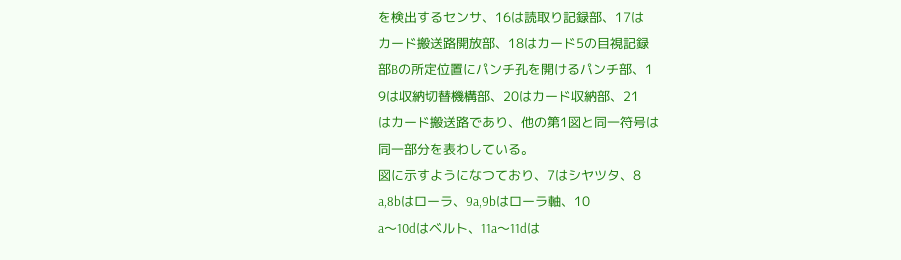を検出するセンサ、16は読取り記録部、17は
カード搬送路開放部、18はカード5の目視記録
部Bの所定位置にパンチ孔を開けるパンチ部、1
9は収納切替機構部、20はカード収納部、21
はカード搬送路であり、他の第1図と同一符号は
同一部分を表わしている。
図に示すようになつており、7はシヤツタ、8
a,8bはローラ、9a,9bはローラ軸、10
a〜10dはベルト、11a〜11dは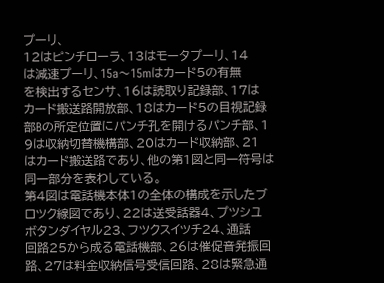プーリ、
12はピンチローラ、13はモータプーリ、14
は減速プーリ、15a〜15mはカード5の有無
を検出するセンサ、16は読取り記録部、17は
カード搬送路開放部、18はカード5の目視記録
部Bの所定位置にパンチ孔を開けるパンチ部、1
9は収納切替機構部、20はカード収納部、21
はカード搬送路であり、他の第1図と同一符号は
同一部分を表わしている。
第4図は電話機本体1の全体の構成を示したブ
ロツク線図であり、22は送受話器4、プツシユ
ボタンダイヤル23、フツクスイツチ24、通話
回路25から成る電話機部、26は催促音発振回
路、27は料金収納信号受信回路、28は緊急通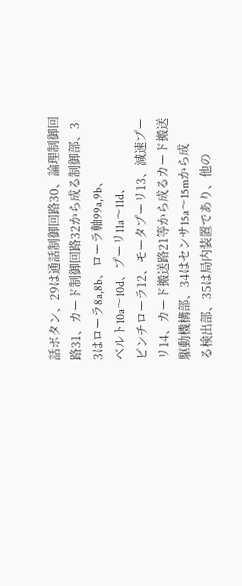話ボタン、29は通話制御回路30、論理制御回
路31、カード制御回路32から成る制御部、3
3はローラ8a,8b、ローラ軸99a,9b、
ベルト10a〜10d、プーリ11a〜11d、
ピンチローラ12、モータプーリ13、減速プー
リ14、カード搬送路21等から成るカード搬送
駆動機構部、34はセンサ15a〜15mから成
る検出部、35は局内装置であり、他の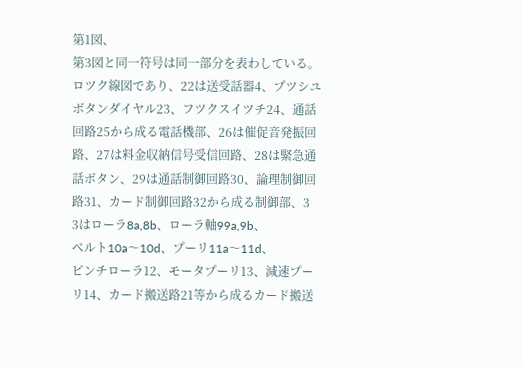第1図、
第3図と同一符号は同一部分を表わしている。
ロツク線図であり、22は送受話器4、プツシユ
ボタンダイヤル23、フツクスイツチ24、通話
回路25から成る電話機部、26は催促音発振回
路、27は料金収納信号受信回路、28は緊急通
話ボタン、29は通話制御回路30、論理制御回
路31、カード制御回路32から成る制御部、3
3はローラ8a,8b、ローラ軸99a,9b、
ベルト10a〜10d、プーリ11a〜11d、
ピンチローラ12、モータプーリ13、減速プー
リ14、カード搬送路21等から成るカード搬送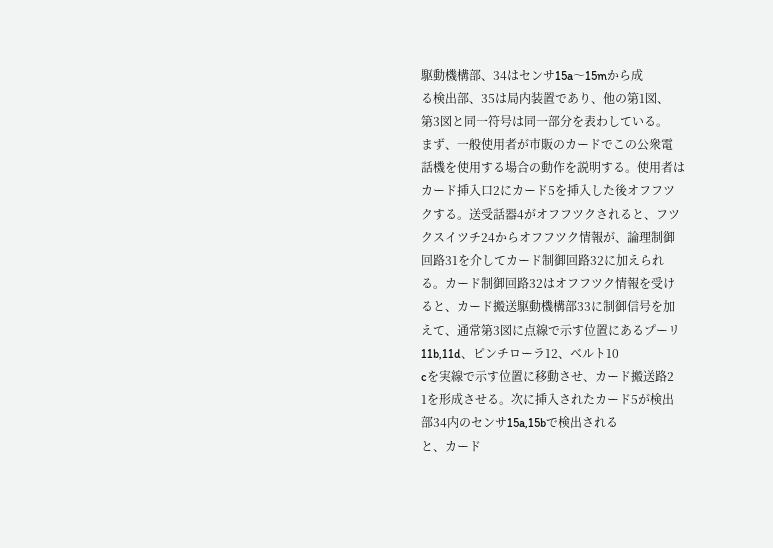駆動機構部、34はセンサ15a〜15mから成
る検出部、35は局内装置であり、他の第1図、
第3図と同一符号は同一部分を表わしている。
まず、一般使用者が市販のカードでこの公衆電
話機を使用する場合の動作を説明する。使用者は
カード挿入口2にカード5を挿入した後オフフツ
クする。送受話器4がオフフツクされると、フツ
クスイツチ24からオフフツク情報が、論理制御
回路31を介してカード制御回路32に加えられ
る。カード制御回路32はオフフツク情報を受け
ると、カード搬送駆動機構部33に制御信号を加
えて、通常第3図に点線で示す位置にあるプーリ
11b,11d、ピンチローラ12、ベルト10
cを実線で示す位置に移動させ、カード搬送路2
1を形成させる。次に挿入されたカード5が検出
部34内のセンサ15a,15bで検出される
と、カード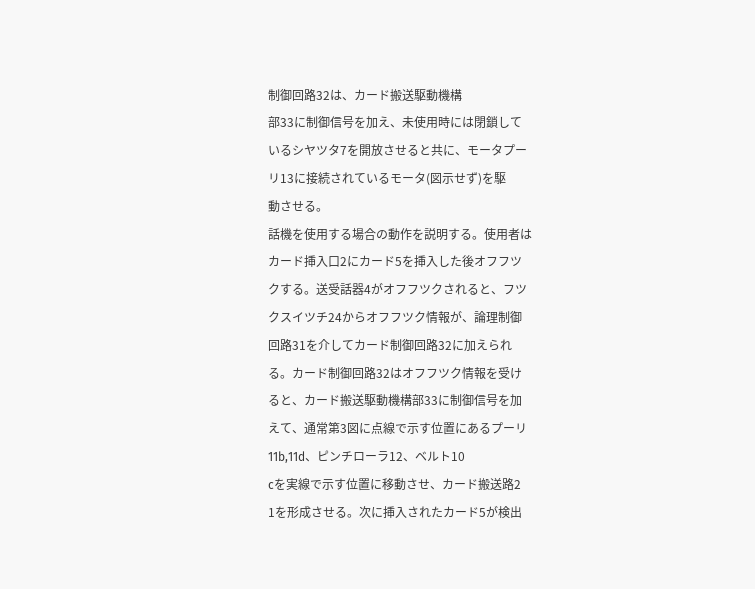制御回路32は、カード搬送駆動機構
部33に制御信号を加え、未使用時には閉鎖して
いるシヤツタ7を開放させると共に、モータプー
リ13に接続されているモータ(図示せず)を駆
動させる。
話機を使用する場合の動作を説明する。使用者は
カード挿入口2にカード5を挿入した後オフフツ
クする。送受話器4がオフフツクされると、フツ
クスイツチ24からオフフツク情報が、論理制御
回路31を介してカード制御回路32に加えられ
る。カード制御回路32はオフフツク情報を受け
ると、カード搬送駆動機構部33に制御信号を加
えて、通常第3図に点線で示す位置にあるプーリ
11b,11d、ピンチローラ12、ベルト10
cを実線で示す位置に移動させ、カード搬送路2
1を形成させる。次に挿入されたカード5が検出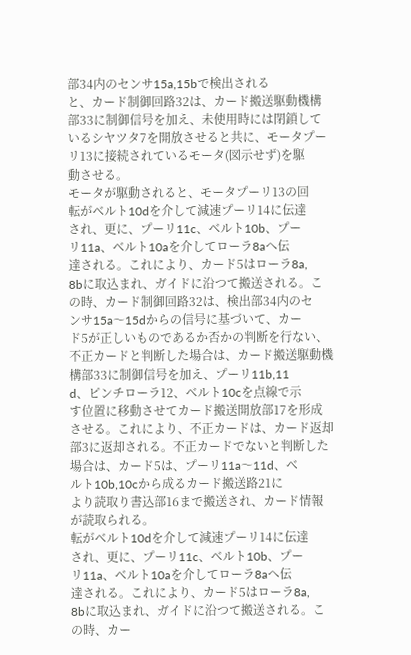部34内のセンサ15a,15bで検出される
と、カード制御回路32は、カード搬送駆動機構
部33に制御信号を加え、未使用時には閉鎖して
いるシヤツタ7を開放させると共に、モータプー
リ13に接続されているモータ(図示せず)を駆
動させる。
モータが駆動されると、モータプーリ13の回
転がベルト10dを介して減速プーリ14に伝達
され、更に、プーリ11c、ベルト10b、プー
リ11a、ベルト10aを介してローラ8aへ伝
達される。これにより、カード5はローラ8a,
8bに取込まれ、ガイドに沿つて搬送される。こ
の時、カード制御回路32は、検出部34内のセ
ンサ15a〜15dからの信号に基づいて、カー
ド5が正しいものであるか否かの判断を行ない、
不正カードと判断した場合は、カード搬送駆動機
構部33に制御信号を加え、プーリ11b,11
d、ピンチローラ12、ベルト10cを点線で示
す位置に移動させてカード搬送開放部17を形成
させる。これにより、不正カードは、カード返却
部3に返却される。不正カードでないと判断した
場合は、カード5は、プーリ11a〜11d、ベ
ルト10b,10cから成るカード搬送路21に
より読取り書込部16まで搬送され、カード情報
が読取られる。
転がベルト10dを介して減速プーリ14に伝達
され、更に、プーリ11c、ベルト10b、プー
リ11a、ベルト10aを介してローラ8aへ伝
達される。これにより、カード5はローラ8a,
8bに取込まれ、ガイドに沿つて搬送される。こ
の時、カー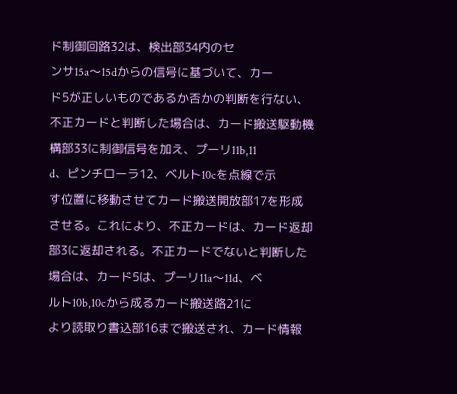ド制御回路32は、検出部34内のセ
ンサ15a〜15dからの信号に基づいて、カー
ド5が正しいものであるか否かの判断を行ない、
不正カードと判断した場合は、カード搬送駆動機
構部33に制御信号を加え、プーリ11b,11
d、ピンチローラ12、ベルト10cを点線で示
す位置に移動させてカード搬送開放部17を形成
させる。これにより、不正カードは、カード返却
部3に返却される。不正カードでないと判断した
場合は、カード5は、プーリ11a〜11d、ベ
ルト10b,10cから成るカード搬送路21に
より読取り書込部16まで搬送され、カード情報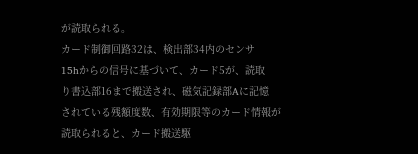が読取られる。
カード制御回路32は、検出部34内のセンサ
15hからの信号に基づいて、カード5が、読取
り書込部16まで搬送され、磁気記録部Aに記憶
されている残額度数、有効期限等のカード情報が
読取られると、カード搬送駆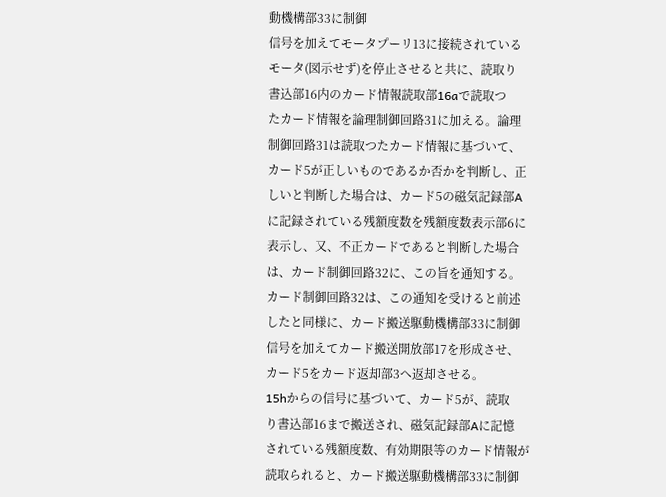動機構部33に制御
信号を加えてモータプーリ13に接続されている
モータ(図示せず)を停止させると共に、読取り
書込部16内のカード情報読取部16aで読取つ
たカード情報を論理制御回路31に加える。論理
制御回路31は読取つたカード情報に基づいて、
カード5が正しいものであるか否かを判断し、正
しいと判断した場合は、カード5の磁気記録部A
に記録されている残額度数を残額度数表示部6に
表示し、又、不正カードであると判断した場合
は、カード制御回路32に、この旨を通知する。
カード制御回路32は、この通知を受けると前述
したと同様に、カード搬送駆動機構部33に制御
信号を加えてカード搬送開放部17を形成させ、
カード5をカード返却部3へ返却させる。
15hからの信号に基づいて、カード5が、読取
り書込部16まで搬送され、磁気記録部Aに記憶
されている残額度数、有効期限等のカード情報が
読取られると、カード搬送駆動機構部33に制御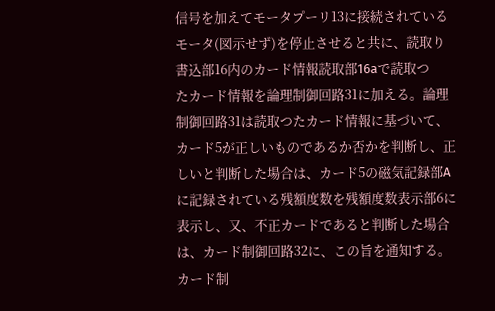信号を加えてモータプーリ13に接続されている
モータ(図示せず)を停止させると共に、読取り
書込部16内のカード情報読取部16aで読取つ
たカード情報を論理制御回路31に加える。論理
制御回路31は読取つたカード情報に基づいて、
カード5が正しいものであるか否かを判断し、正
しいと判断した場合は、カード5の磁気記録部A
に記録されている残額度数を残額度数表示部6に
表示し、又、不正カードであると判断した場合
は、カード制御回路32に、この旨を通知する。
カード制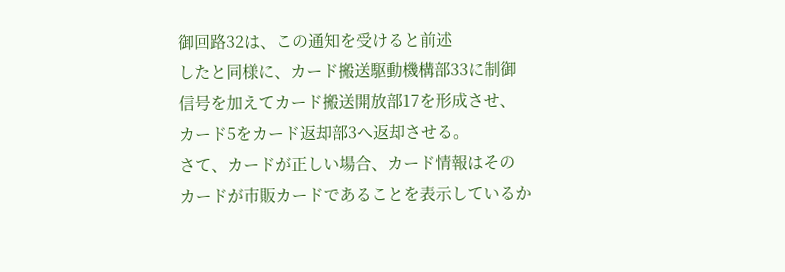御回路32は、この通知を受けると前述
したと同様に、カード搬送駆動機構部33に制御
信号を加えてカード搬送開放部17を形成させ、
カード5をカード返却部3へ返却させる。
さて、カードが正しい場合、カード情報はその
カードが市販カードであることを表示しているか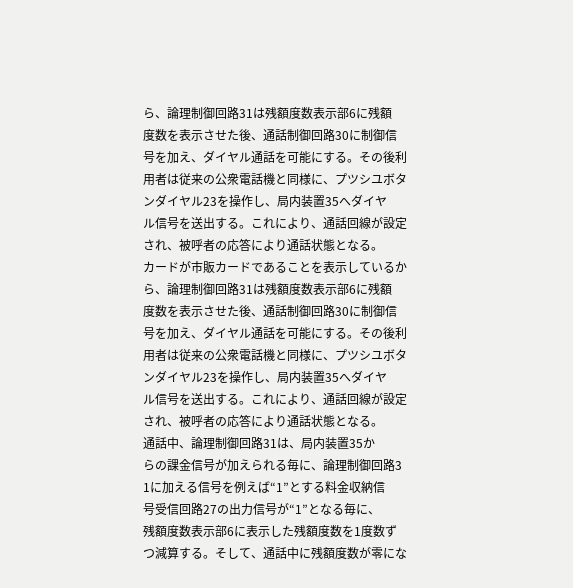ら、論理制御回路31は残額度数表示部6に残額
度数を表示させた後、通話制御回路30に制御信
号を加え、ダイヤル通話を可能にする。その後利
用者は従来の公衆電話機と同様に、プツシユボタ
ンダイヤル23を操作し、局内装置35へダイヤ
ル信号を送出する。これにより、通話回線が設定
され、被呼者の応答により通話状態となる。
カードが市販カードであることを表示しているか
ら、論理制御回路31は残額度数表示部6に残額
度数を表示させた後、通話制御回路30に制御信
号を加え、ダイヤル通話を可能にする。その後利
用者は従来の公衆電話機と同様に、プツシユボタ
ンダイヤル23を操作し、局内装置35へダイヤ
ル信号を送出する。これにより、通話回線が設定
され、被呼者の応答により通話状態となる。
通話中、論理制御回路31は、局内装置35か
らの課金信号が加えられる毎に、論理制御回路3
1に加える信号を例えば“1”とする料金収納信
号受信回路27の出力信号が“1”となる毎に、
残額度数表示部6に表示した残額度数を1度数ず
つ減算する。そして、通話中に残額度数が零にな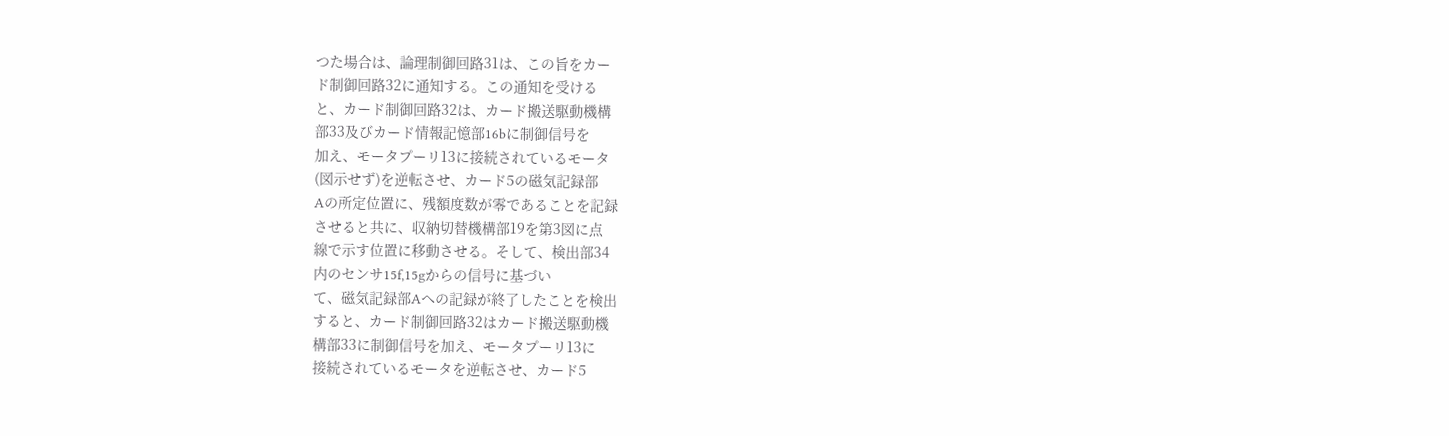つた場合は、論理制御回路31は、この旨をカー
ド制御回路32に通知する。この通知を受ける
と、カード制御回路32は、カード搬送駆動機構
部33及びカード情報記憶部16bに制御信号を
加え、モータプーリ13に接続されているモータ
(図示せず)を逆転させ、カード5の磁気記録部
Aの所定位置に、残額度数が零であることを記録
させると共に、収納切替機構部19を第3図に点
線で示す位置に移動させる。そして、検出部34
内のセンサ15f,15gからの信号に基づい
て、磁気記録部Aへの記録が終了したことを検出
すると、カード制御回路32はカード搬送駆動機
構部33に制御信号を加え、モータプーリ13に
接続されているモータを逆転させ、カード5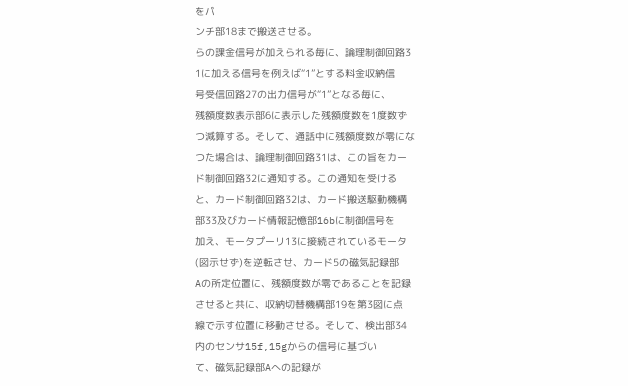をパ
ンチ部18まで搬送させる。
らの課金信号が加えられる毎に、論理制御回路3
1に加える信号を例えば“1”とする料金収納信
号受信回路27の出力信号が“1”となる毎に、
残額度数表示部6に表示した残額度数を1度数ず
つ減算する。そして、通話中に残額度数が零にな
つた場合は、論理制御回路31は、この旨をカー
ド制御回路32に通知する。この通知を受ける
と、カード制御回路32は、カード搬送駆動機構
部33及びカード情報記憶部16bに制御信号を
加え、モータプーリ13に接続されているモータ
(図示せず)を逆転させ、カード5の磁気記録部
Aの所定位置に、残額度数が零であることを記録
させると共に、収納切替機構部19を第3図に点
線で示す位置に移動させる。そして、検出部34
内のセンサ15f,15gからの信号に基づい
て、磁気記録部Aへの記録が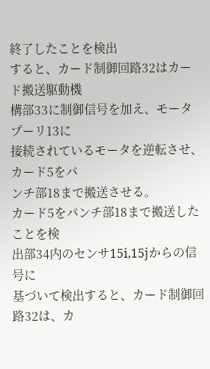終了したことを検出
すると、カード制御回路32はカード搬送駆動機
構部33に制御信号を加え、モータプーリ13に
接続されているモータを逆転させ、カード5をパ
ンチ部18まで搬送させる。
カード5をパンチ部18まで搬送したことを検
出部34内のセンサ15i,15jからの信号に
基づいて検出すると、カード制御回路32は、カ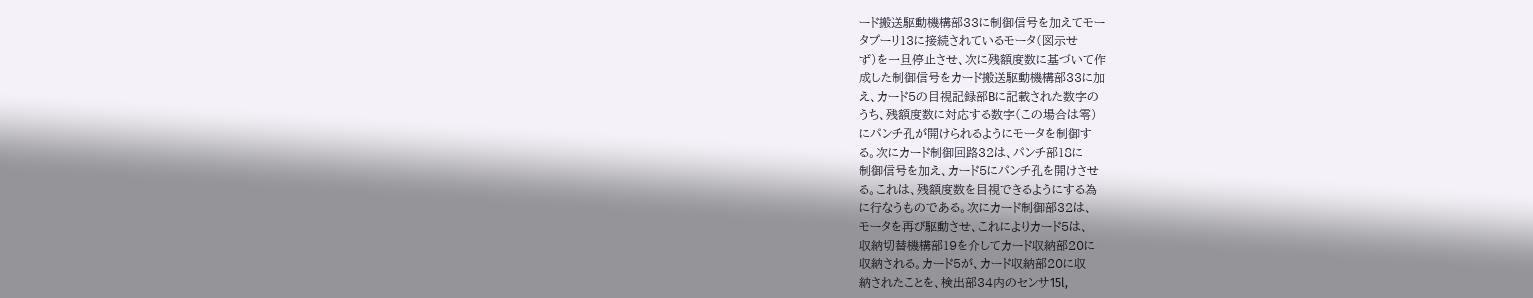ード搬送駆動機構部33に制御信号を加えてモー
タプーリ13に接続されているモータ(図示せ
ず)を一旦停止させ、次に残額度数に基づいて作
成した制御信号をカード搬送駆動機構部33に加
え、カード5の目視記録部Bに記載された数字の
うち、残額度数に対応する数字(この場合は零)
にパンチ孔が開けられるようにモータを制御す
る。次にカード制御回路32は、パンチ部18に
制御信号を加え、カード5にパンチ孔を開けさせ
る。これは、残額度数を目視できるようにする為
に行なうものである。次にカード制御部32は、
モータを再び駆動させ、これによりカード5は、
収納切替機構部19を介してカード収納部20に
収納される。カード5が、カード収納部20に収
納されたことを、検出部34内のセンサ15l,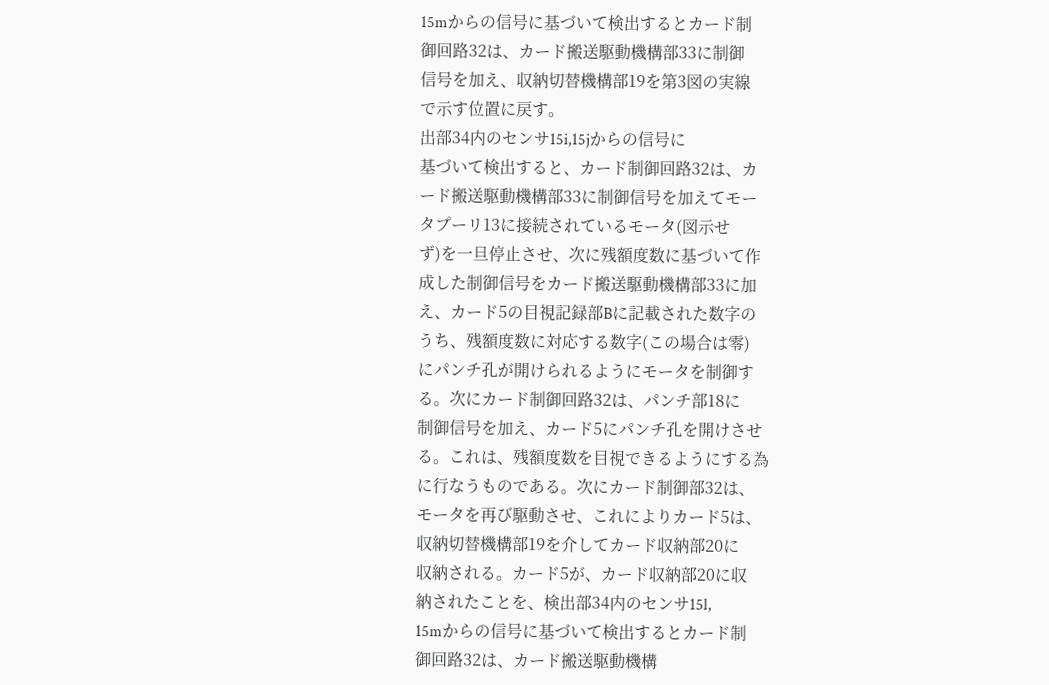15mからの信号に基づいて検出するとカード制
御回路32は、カード搬送駆動機構部33に制御
信号を加え、収納切替機構部19を第3図の実線
で示す位置に戻す。
出部34内のセンサ15i,15jからの信号に
基づいて検出すると、カード制御回路32は、カ
ード搬送駆動機構部33に制御信号を加えてモー
タプーリ13に接続されているモータ(図示せ
ず)を一旦停止させ、次に残額度数に基づいて作
成した制御信号をカード搬送駆動機構部33に加
え、カード5の目視記録部Bに記載された数字の
うち、残額度数に対応する数字(この場合は零)
にパンチ孔が開けられるようにモータを制御す
る。次にカード制御回路32は、パンチ部18に
制御信号を加え、カード5にパンチ孔を開けさせ
る。これは、残額度数を目視できるようにする為
に行なうものである。次にカード制御部32は、
モータを再び駆動させ、これによりカード5は、
収納切替機構部19を介してカード収納部20に
収納される。カード5が、カード収納部20に収
納されたことを、検出部34内のセンサ15l,
15mからの信号に基づいて検出するとカード制
御回路32は、カード搬送駆動機構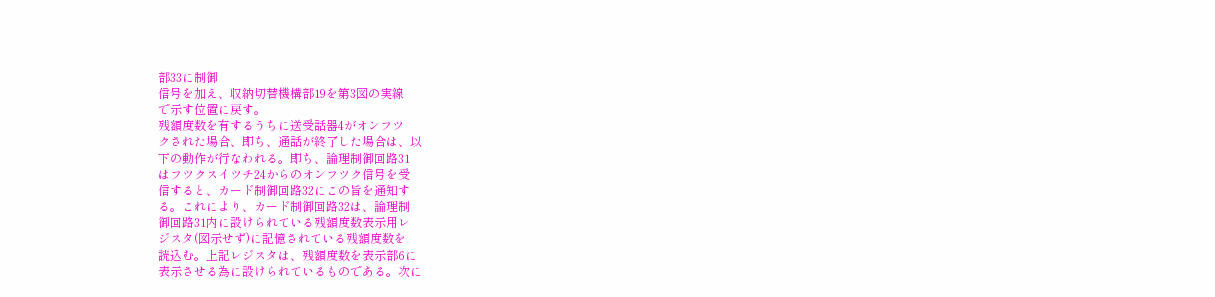部33に制御
信号を加え、収納切替機構部19を第3図の実線
で示す位置に戻す。
残額度数を有するうちに送受話器4がオンフツ
クされた場合、即ち、通話が終了した場合は、以
下の動作が行なわれる。即ち、論理制御回路31
はフツクスイツチ24からのオンフツク信号を受
信すると、カード制御回路32にこの旨を通知す
る。これにより、カード制御回路32は、論理制
御回路31内に設けられている残額度数表示用レ
ジスタ(図示せず)に記憶されている残額度数を
読込む。上記レジスタは、残額度数を表示部6に
表示させる為に設けられているものである。次に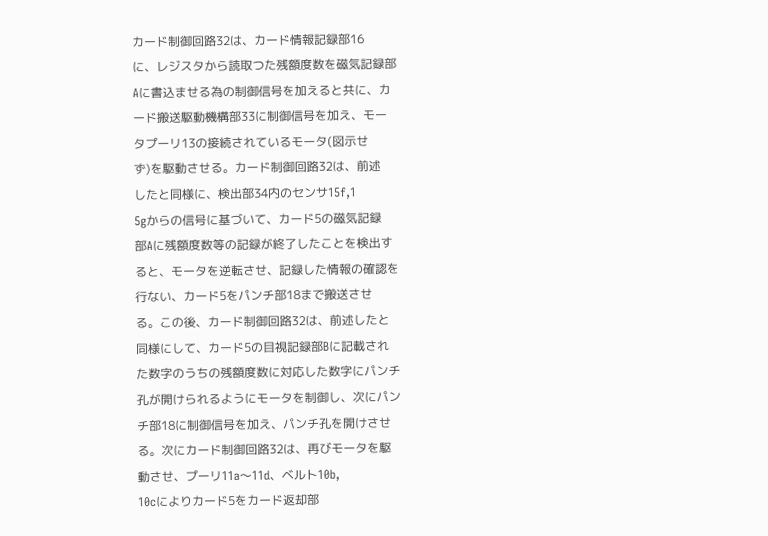カード制御回路32は、カード情報記録部16
に、レジスタから読取つた残額度数を磁気記録部
Aに書込ませる為の制御信号を加えると共に、カ
ード搬送駆動機構部33に制御信号を加え、モー
タプーリ13の接続されているモータ(図示せ
ず)を駆動させる。カード制御回路32は、前述
したと同様に、検出部34内のセンサ15f,1
5gからの信号に基づいて、カード5の磁気記録
部Aに残額度数等の記録が終了したことを検出す
ると、モータを逆転させ、記録した情報の確認を
行ない、カード5をパンチ部18まで搬送させ
る。この後、カード制御回路32は、前述したと
同様にして、カード5の目視記録部Bに記載され
た数字のうちの残額度数に対応した数字にパンチ
孔が開けられるようにモータを制御し、次にパン
チ部18に制御信号を加え、パンチ孔を開けさせ
る。次にカード制御回路32は、再びモータを駆
動させ、プーリ11a〜11d、ベルト10b,
10cによりカード5をカード返却部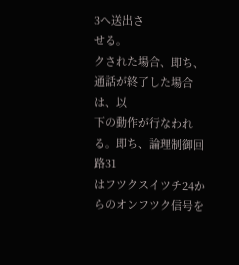3へ送出さ
せる。
クされた場合、即ち、通話が終了した場合は、以
下の動作が行なわれる。即ち、論理制御回路31
はフツクスイツチ24からのオンフツク信号を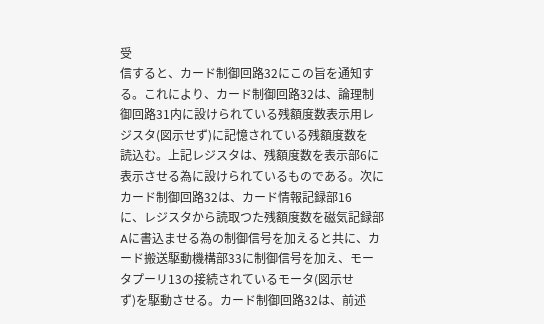受
信すると、カード制御回路32にこの旨を通知す
る。これにより、カード制御回路32は、論理制
御回路31内に設けられている残額度数表示用レ
ジスタ(図示せず)に記憶されている残額度数を
読込む。上記レジスタは、残額度数を表示部6に
表示させる為に設けられているものである。次に
カード制御回路32は、カード情報記録部16
に、レジスタから読取つた残額度数を磁気記録部
Aに書込ませる為の制御信号を加えると共に、カ
ード搬送駆動機構部33に制御信号を加え、モー
タプーリ13の接続されているモータ(図示せ
ず)を駆動させる。カード制御回路32は、前述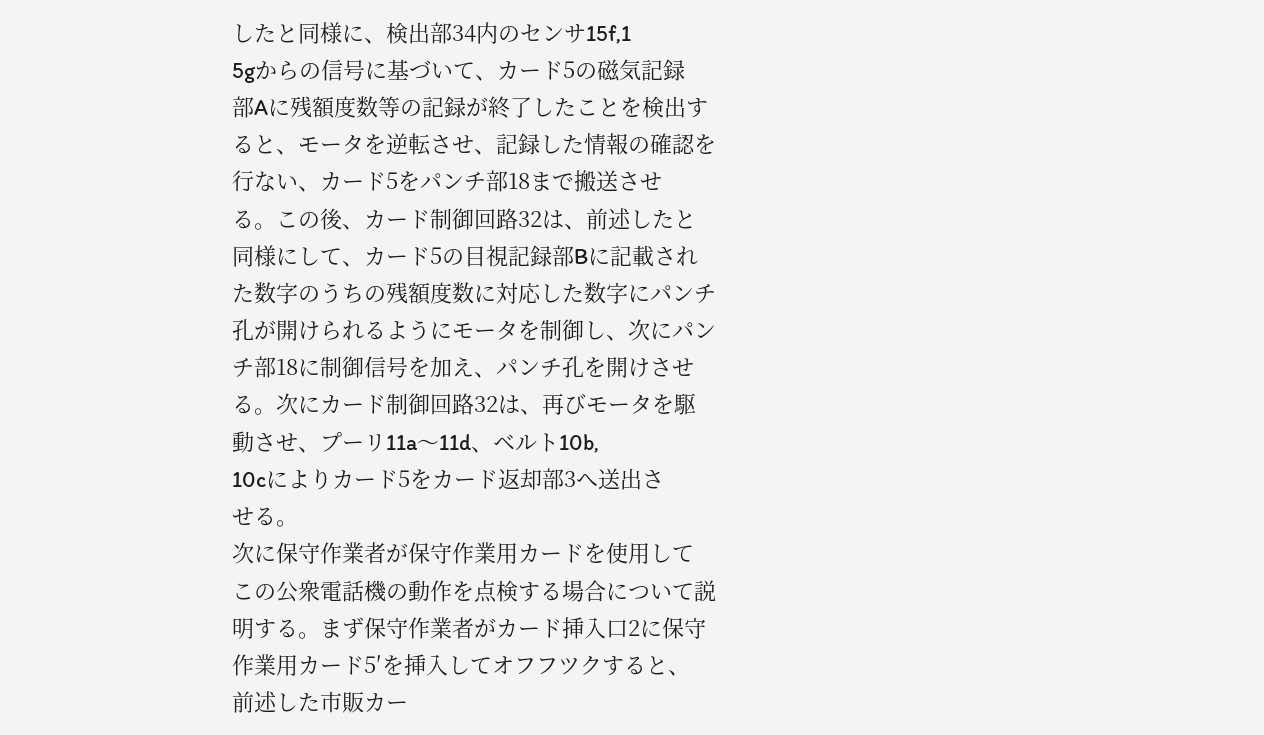したと同様に、検出部34内のセンサ15f,1
5gからの信号に基づいて、カード5の磁気記録
部Aに残額度数等の記録が終了したことを検出す
ると、モータを逆転させ、記録した情報の確認を
行ない、カード5をパンチ部18まで搬送させ
る。この後、カード制御回路32は、前述したと
同様にして、カード5の目視記録部Bに記載され
た数字のうちの残額度数に対応した数字にパンチ
孔が開けられるようにモータを制御し、次にパン
チ部18に制御信号を加え、パンチ孔を開けさせ
る。次にカード制御回路32は、再びモータを駆
動させ、プーリ11a〜11d、ベルト10b,
10cによりカード5をカード返却部3へ送出さ
せる。
次に保守作業者が保守作業用カードを使用して
この公衆電話機の動作を点検する場合について説
明する。まず保守作業者がカード挿入口2に保守
作業用カード5′を挿入してオフフツクすると、
前述した市販カー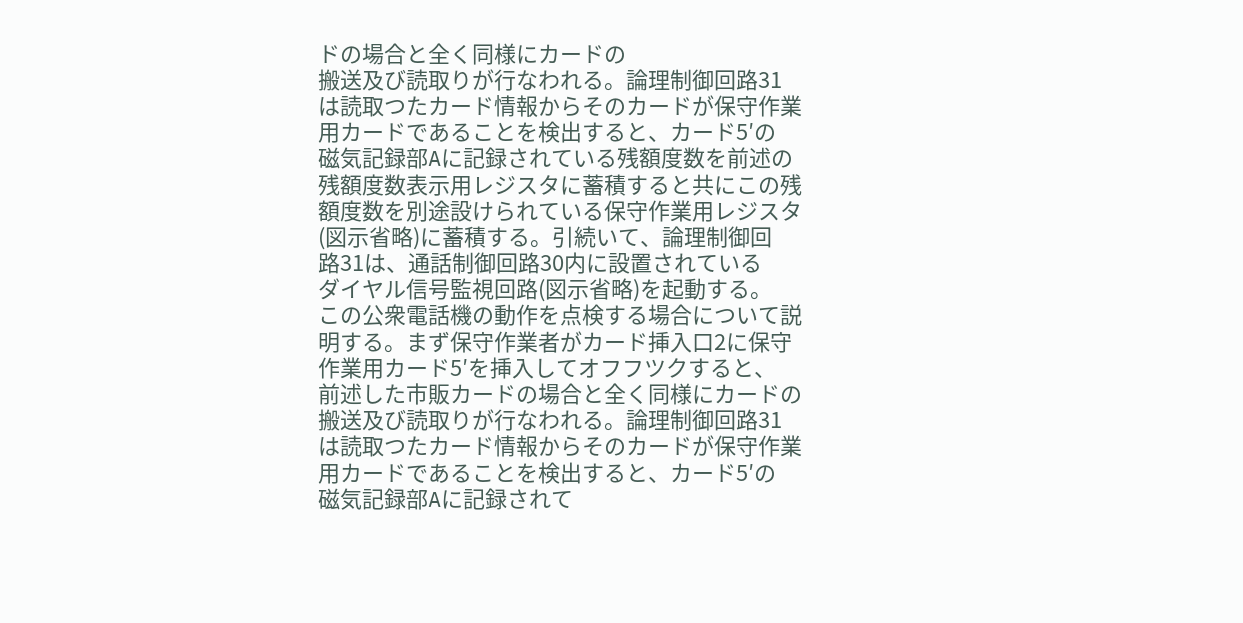ドの場合と全く同様にカードの
搬送及び読取りが行なわれる。論理制御回路31
は読取つたカード情報からそのカードが保守作業
用カードであることを検出すると、カード5′の
磁気記録部Aに記録されている残額度数を前述の
残額度数表示用レジスタに蓄積すると共にこの残
額度数を別途設けられている保守作業用レジスタ
(図示省略)に蓄積する。引続いて、論理制御回
路31は、通話制御回路30内に設置されている
ダイヤル信号監視回路(図示省略)を起動する。
この公衆電話機の動作を点検する場合について説
明する。まず保守作業者がカード挿入口2に保守
作業用カード5′を挿入してオフフツクすると、
前述した市販カードの場合と全く同様にカードの
搬送及び読取りが行なわれる。論理制御回路31
は読取つたカード情報からそのカードが保守作業
用カードであることを検出すると、カード5′の
磁気記録部Aに記録されて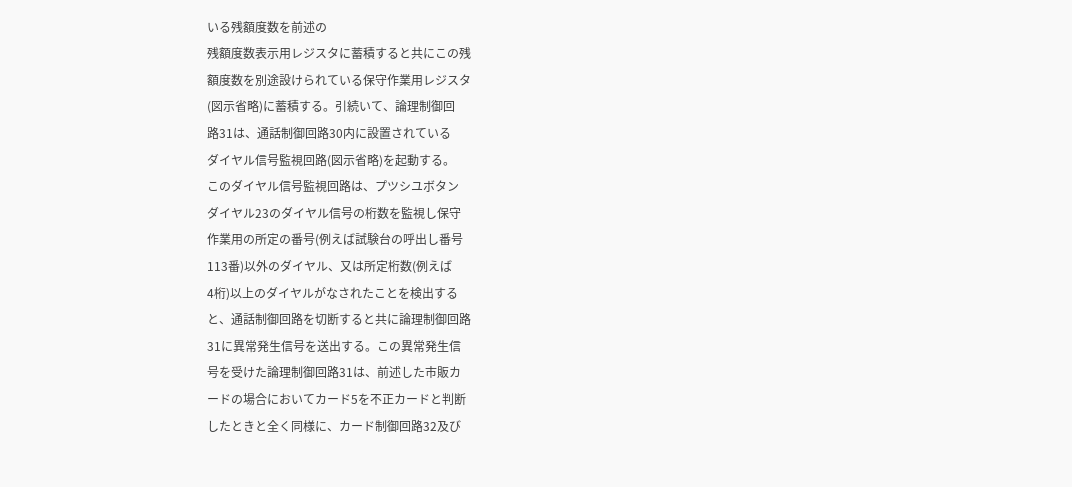いる残額度数を前述の
残額度数表示用レジスタに蓄積すると共にこの残
額度数を別途設けられている保守作業用レジスタ
(図示省略)に蓄積する。引続いて、論理制御回
路31は、通話制御回路30内に設置されている
ダイヤル信号監視回路(図示省略)を起動する。
このダイヤル信号監視回路は、プツシユボタン
ダイヤル23のダイヤル信号の桁数を監視し保守
作業用の所定の番号(例えば試験台の呼出し番号
113番)以外のダイヤル、又は所定桁数(例えば
4桁)以上のダイヤルがなされたことを検出する
と、通話制御回路を切断すると共に論理制御回路
31に異常発生信号を送出する。この異常発生信
号を受けた論理制御回路31は、前述した市販カ
ードの場合においてカード5を不正カードと判断
したときと全く同様に、カード制御回路32及び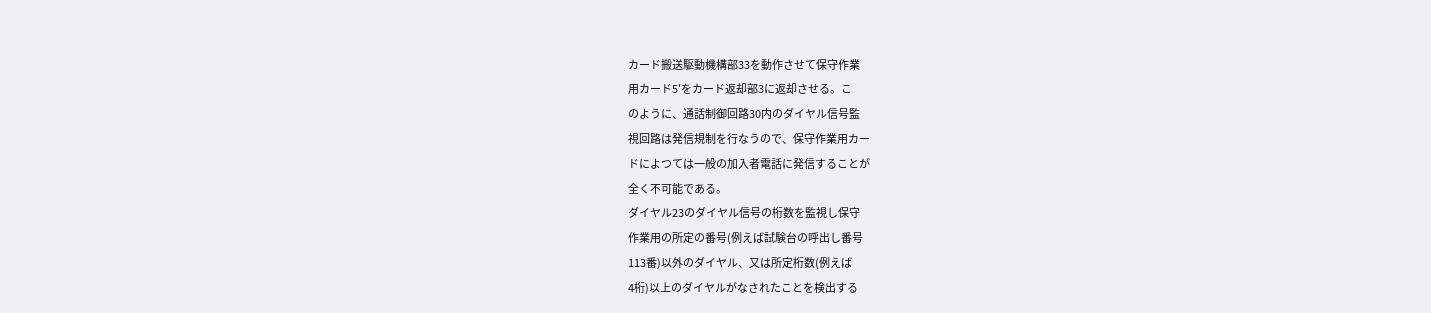カード搬送駆動機構部33を動作させて保守作業
用カード5′をカード返却部3に返却させる。こ
のように、通話制御回路30内のダイヤル信号監
視回路は発信規制を行なうので、保守作業用カー
ドによつては一般の加入者電話に発信することが
全く不可能である。
ダイヤル23のダイヤル信号の桁数を監視し保守
作業用の所定の番号(例えば試験台の呼出し番号
113番)以外のダイヤル、又は所定桁数(例えば
4桁)以上のダイヤルがなされたことを検出する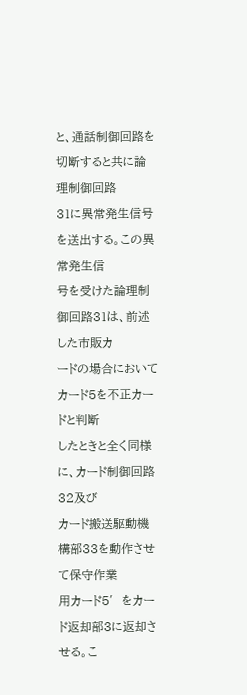と、通話制御回路を切断すると共に論理制御回路
31に異常発生信号を送出する。この異常発生信
号を受けた論理制御回路31は、前述した市販カ
ードの場合においてカード5を不正カードと判断
したときと全く同様に、カード制御回路32及び
カード搬送駆動機構部33を動作させて保守作業
用カード5′をカード返却部3に返却させる。こ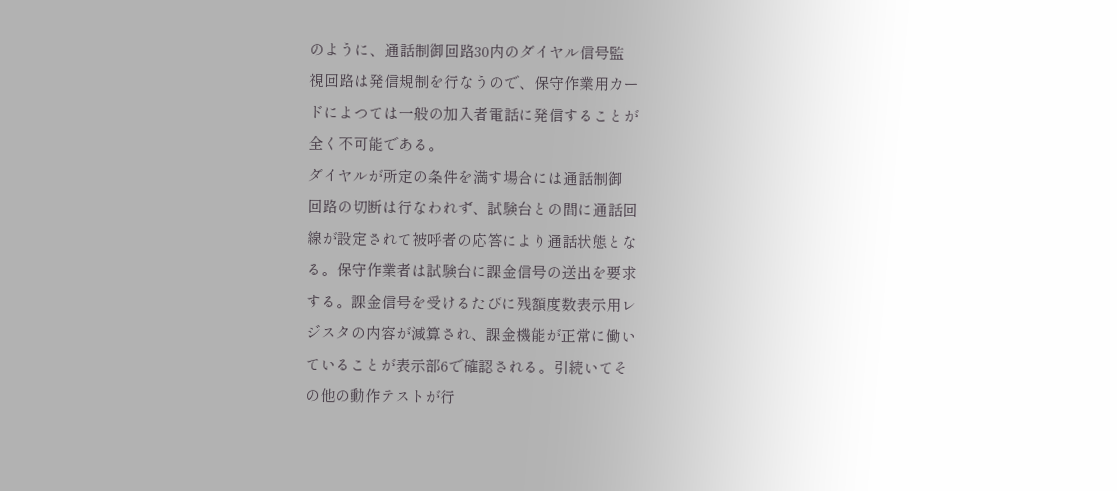のように、通話制御回路30内のダイヤル信号監
視回路は発信規制を行なうので、保守作業用カー
ドによつては一般の加入者電話に発信することが
全く不可能である。
ダイヤルが所定の条件を満す場合には通話制御
回路の切断は行なわれず、試験台との間に通話回
線が設定されて被呼者の応答により通話状態とな
る。保守作業者は試験台に課金信号の送出を要求
する。課金信号を受けるたびに残額度数表示用レ
ジスタの内容が減算され、課金機能が正常に働い
ていることが表示部6で確認される。引続いてそ
の他の動作テストが行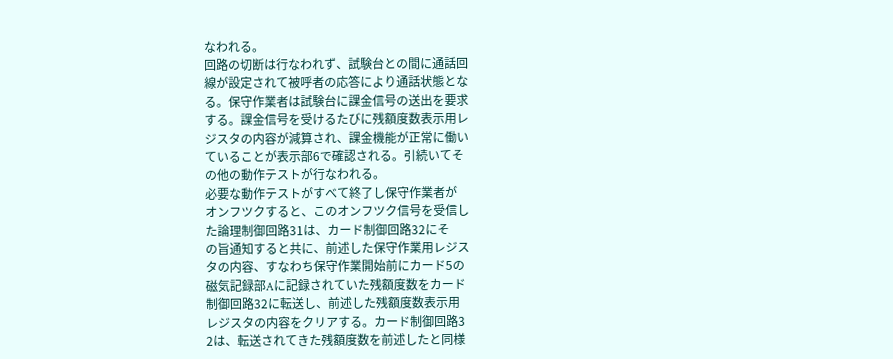なわれる。
回路の切断は行なわれず、試験台との間に通話回
線が設定されて被呼者の応答により通話状態とな
る。保守作業者は試験台に課金信号の送出を要求
する。課金信号を受けるたびに残額度数表示用レ
ジスタの内容が減算され、課金機能が正常に働い
ていることが表示部6で確認される。引続いてそ
の他の動作テストが行なわれる。
必要な動作テストがすべて終了し保守作業者が
オンフツクすると、このオンフツク信号を受信し
た論理制御回路31は、カード制御回路32にそ
の旨通知すると共に、前述した保守作業用レジス
タの内容、すなわち保守作業開始前にカード5の
磁気記録部Aに記録されていた残額度数をカード
制御回路32に転送し、前述した残額度数表示用
レジスタの内容をクリアする。カード制御回路3
2は、転送されてきた残額度数を前述したと同様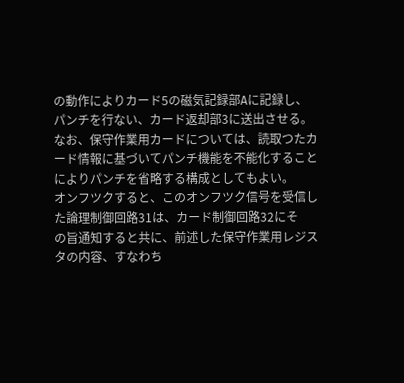の動作によりカード5の磁気記録部Aに記録し、
パンチを行ない、カード返却部3に送出させる。
なお、保守作業用カードについては、読取つたカ
ード情報に基づいてパンチ機能を不能化すること
によりパンチを省略する構成としてもよい。
オンフツクすると、このオンフツク信号を受信し
た論理制御回路31は、カード制御回路32にそ
の旨通知すると共に、前述した保守作業用レジス
タの内容、すなわち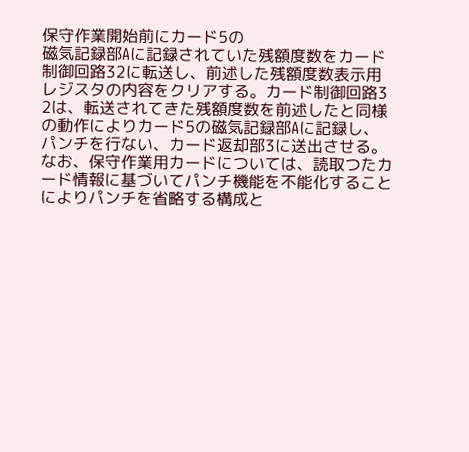保守作業開始前にカード5の
磁気記録部Aに記録されていた残額度数をカード
制御回路32に転送し、前述した残額度数表示用
レジスタの内容をクリアする。カード制御回路3
2は、転送されてきた残額度数を前述したと同様
の動作によりカード5の磁気記録部Aに記録し、
パンチを行ない、カード返却部3に送出させる。
なお、保守作業用カードについては、読取つたカ
ード情報に基づいてパンチ機能を不能化すること
によりパンチを省略する構成と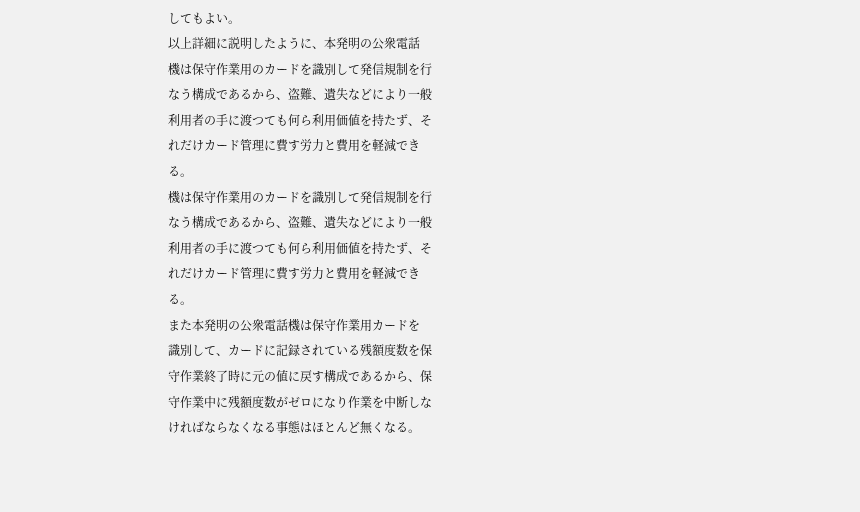してもよい。
以上詳細に説明したように、本発明の公衆電話
機は保守作業用のカードを識別して発信規制を行
なう構成であるから、盗難、遺失などにより一般
利用者の手に渡つても何ら利用価値を持たず、そ
れだけカード管理に費す労力と費用を軽減でき
る。
機は保守作業用のカードを識別して発信規制を行
なう構成であるから、盗難、遺失などにより一般
利用者の手に渡つても何ら利用価値を持たず、そ
れだけカード管理に費す労力と費用を軽減でき
る。
また本発明の公衆電話機は保守作業用カードを
識別して、カードに記録されている残額度数を保
守作業終了時に元の値に戻す構成であるから、保
守作業中に残額度数がゼロになり作業を中断しな
ければならなくなる事態はほとんど無くなる。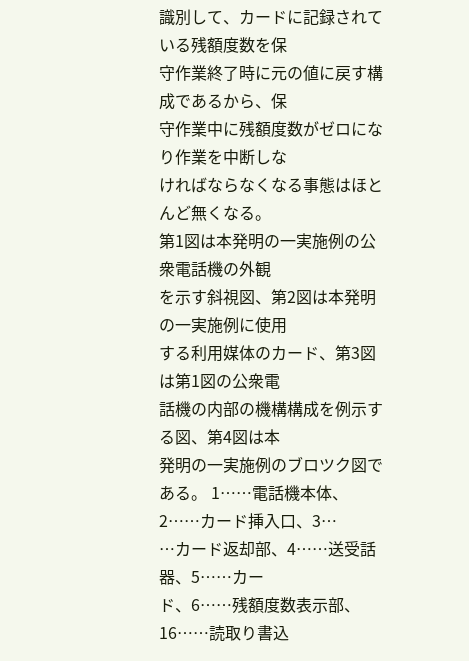識別して、カードに記録されている残額度数を保
守作業終了時に元の値に戻す構成であるから、保
守作業中に残額度数がゼロになり作業を中断しな
ければならなくなる事態はほとんど無くなる。
第1図は本発明の一実施例の公衆電話機の外観
を示す斜視図、第2図は本発明の一実施例に使用
する利用媒体のカード、第3図は第1図の公衆電
話機の内部の機構構成を例示する図、第4図は本
発明の一実施例のブロツク図である。 1……電話機本体、2……カード挿入口、3…
…カード返却部、4……送受話器、5……カー
ド、6……残額度数表示部、16……読取り書込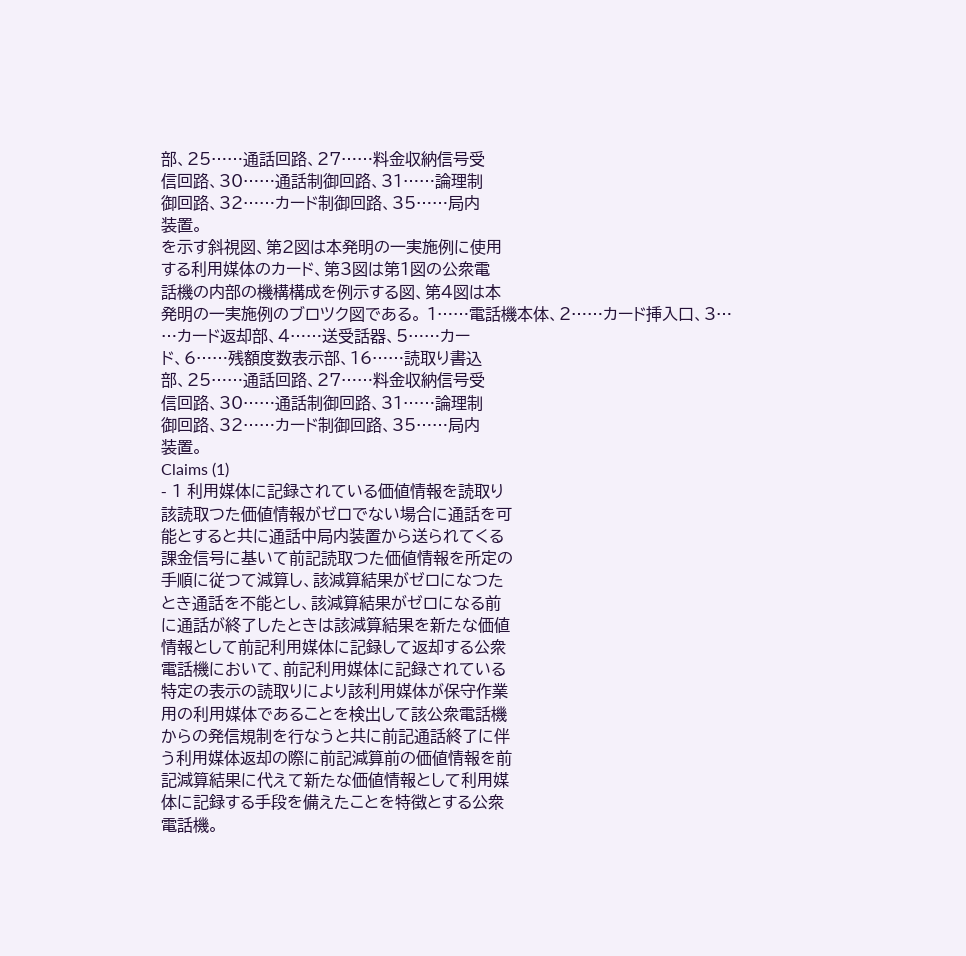部、25……通話回路、27……料金収納信号受
信回路、30……通話制御回路、31……論理制
御回路、32……カード制御回路、35……局内
装置。
を示す斜視図、第2図は本発明の一実施例に使用
する利用媒体のカード、第3図は第1図の公衆電
話機の内部の機構構成を例示する図、第4図は本
発明の一実施例のブロツク図である。 1……電話機本体、2……カード挿入口、3…
…カード返却部、4……送受話器、5……カー
ド、6……残額度数表示部、16……読取り書込
部、25……通話回路、27……料金収納信号受
信回路、30……通話制御回路、31……論理制
御回路、32……カード制御回路、35……局内
装置。
Claims (1)
- 1 利用媒体に記録されている価値情報を読取り
該読取つた価値情報がゼロでない場合に通話を可
能とすると共に通話中局内装置から送られてくる
課金信号に基いて前記読取つた価値情報を所定の
手順に従つて減算し、該減算結果がゼロになつた
とき通話を不能とし、該減算結果がゼロになる前
に通話が終了したときは該減算結果を新たな価値
情報として前記利用媒体に記録して返却する公衆
電話機において、前記利用媒体に記録されている
特定の表示の読取りにより該利用媒体が保守作業
用の利用媒体であることを検出して該公衆電話機
からの発信規制を行なうと共に前記通話終了に伴
う利用媒体返却の際に前記減算前の価値情報を前
記減算結果に代えて新たな価値情報として利用媒
体に記録する手段を備えたことを特徴とする公衆
電話機。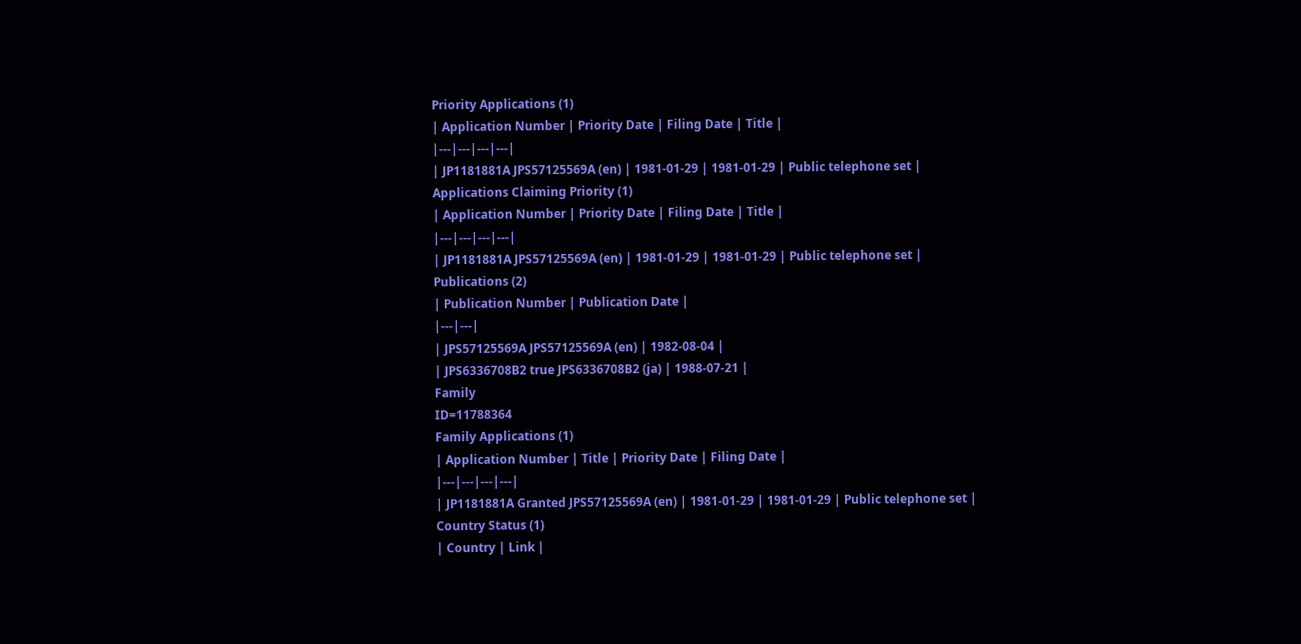Priority Applications (1)
| Application Number | Priority Date | Filing Date | Title |
|---|---|---|---|
| JP1181881A JPS57125569A (en) | 1981-01-29 | 1981-01-29 | Public telephone set |
Applications Claiming Priority (1)
| Application Number | Priority Date | Filing Date | Title |
|---|---|---|---|
| JP1181881A JPS57125569A (en) | 1981-01-29 | 1981-01-29 | Public telephone set |
Publications (2)
| Publication Number | Publication Date |
|---|---|
| JPS57125569A JPS57125569A (en) | 1982-08-04 |
| JPS6336708B2 true JPS6336708B2 (ja) | 1988-07-21 |
Family
ID=11788364
Family Applications (1)
| Application Number | Title | Priority Date | Filing Date |
|---|---|---|---|
| JP1181881A Granted JPS57125569A (en) | 1981-01-29 | 1981-01-29 | Public telephone set |
Country Status (1)
| Country | Link |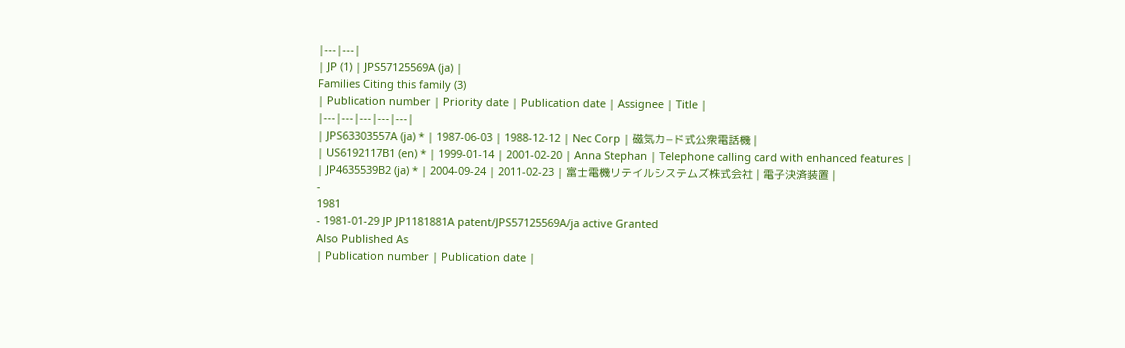|---|---|
| JP (1) | JPS57125569A (ja) |
Families Citing this family (3)
| Publication number | Priority date | Publication date | Assignee | Title |
|---|---|---|---|---|
| JPS63303557A (ja) * | 1987-06-03 | 1988-12-12 | Nec Corp | 磁気カ−ド式公衆電話機 |
| US6192117B1 (en) * | 1999-01-14 | 2001-02-20 | Anna Stephan | Telephone calling card with enhanced features |
| JP4635539B2 (ja) * | 2004-09-24 | 2011-02-23 | 富士電機リテイルシステムズ株式会社 | 電子決済装置 |
-
1981
- 1981-01-29 JP JP1181881A patent/JPS57125569A/ja active Granted
Also Published As
| Publication number | Publication date |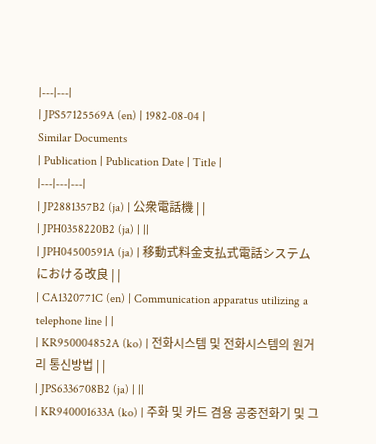|---|---|
| JPS57125569A (en) | 1982-08-04 |
Similar Documents
| Publication | Publication Date | Title |
|---|---|---|
| JP2881357B2 (ja) | 公衆電話機 | |
| JPH0358220B2 (ja) | ||
| JPH04500591A (ja) | 移動式料金支払式電話システムにおける改良 | |
| CA1320771C (en) | Communication apparatus utilizing a telephone line | |
| KR950004852A (ko) | 전화시스템 및 전화시스템의 원거리 통신방법 | |
| JPS6336708B2 (ja) | ||
| KR940001633A (ko) | 주화 및 카드 겸용 공중전화기 및 그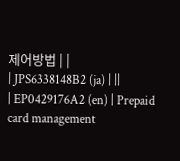제어방법 | |
| JPS6338148B2 (ja) | ||
| EP0429176A2 (en) | Prepaid card management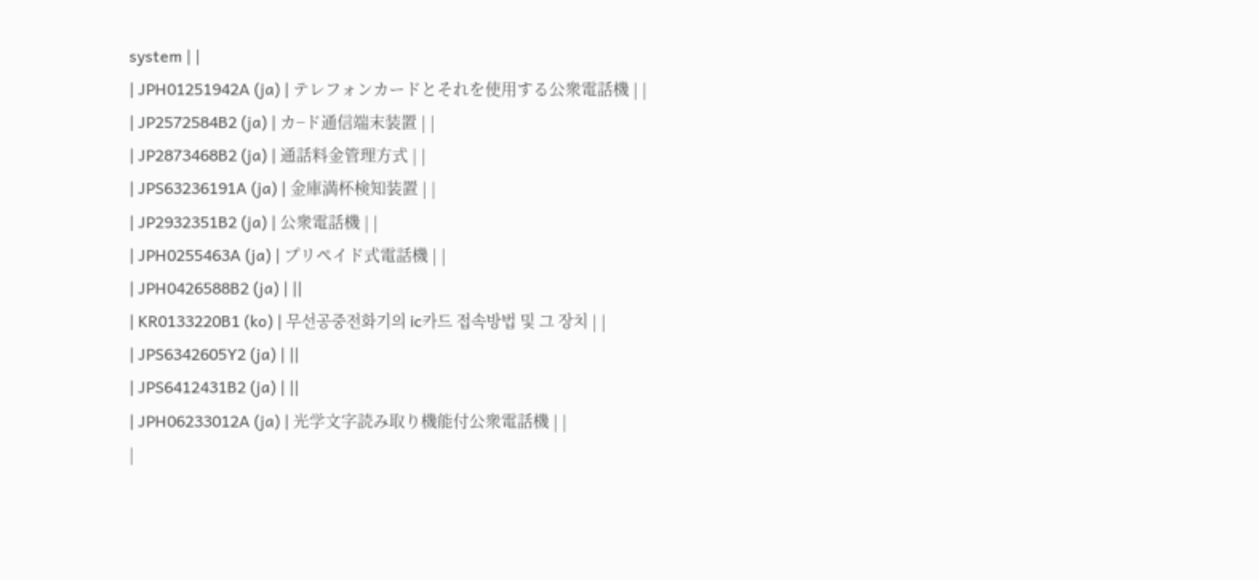system | |
| JPH01251942A (ja) | テレフォンカードとそれを使用する公衆電話機 | |
| JP2572584B2 (ja) | カ−ド通信端末装置 | |
| JP2873468B2 (ja) | 通話料金管理方式 | |
| JPS63236191A (ja) | 金庫満杯検知装置 | |
| JP2932351B2 (ja) | 公衆電話機 | |
| JPH0255463A (ja) | プリペイド式電話機 | |
| JPH0426588B2 (ja) | ||
| KR0133220B1 (ko) | 무선공중전화기의 ic카드 접속방법 및 그 장치 | |
| JPS6342605Y2 (ja) | ||
| JPS6412431B2 (ja) | ||
| JPH06233012A (ja) | 光学文字読み取り機能付公衆電話機 | |
|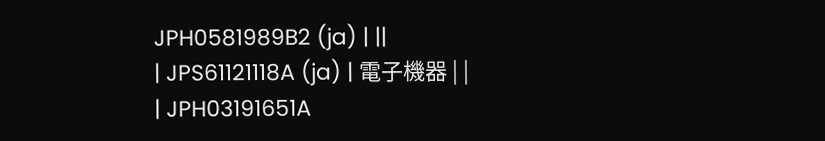JPH0581989B2 (ja) | ||
| JPS61121118A (ja) | 電子機器 | |
| JPH03191651A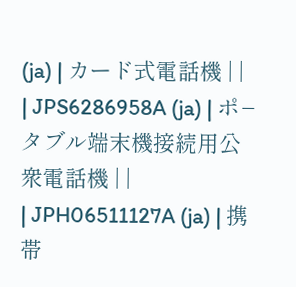(ja) | カード式電話機 | |
| JPS6286958A (ja) | ポ−タブル端末機接続用公衆電話機 | |
| JPH06511127A (ja) | 携帯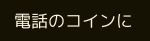電話のコインに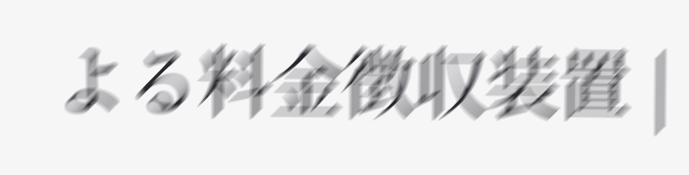よる料金徴収装置 |